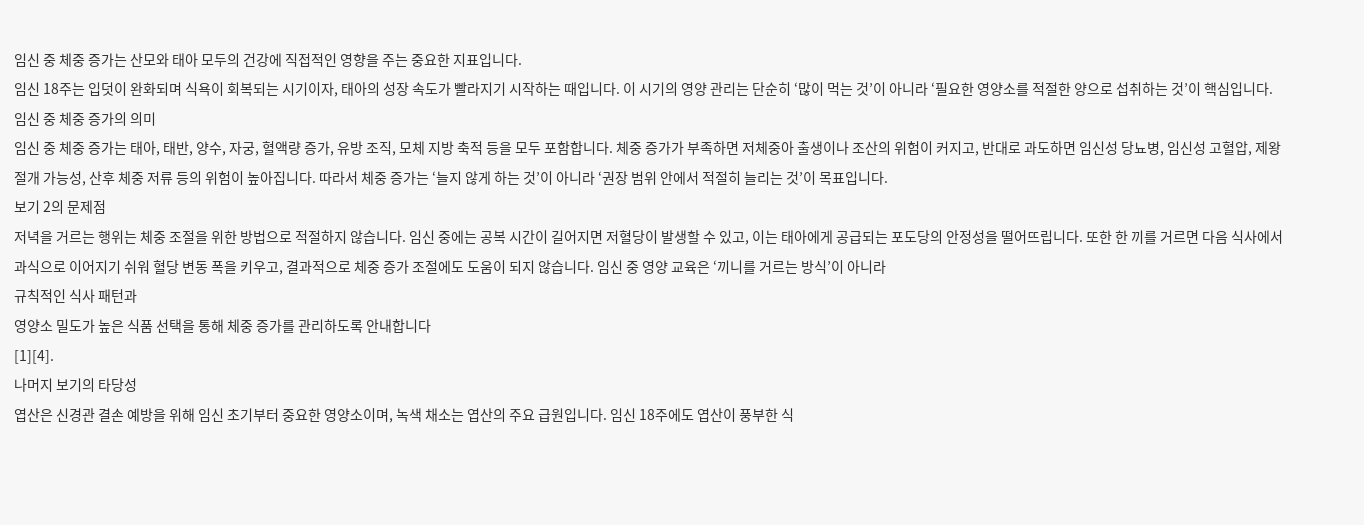임신 중 체중 증가는 산모와 태아 모두의 건강에 직접적인 영향을 주는 중요한 지표입니다.
임신 18주는 입덧이 완화되며 식욕이 회복되는 시기이자, 태아의 성장 속도가 빨라지기 시작하는 때입니다. 이 시기의 영양 관리는 단순히 ‘많이 먹는 것’이 아니라 ‘필요한 영양소를 적절한 양으로 섭취하는 것’이 핵심입니다.
임신 중 체중 증가의 의미
임신 중 체중 증가는 태아, 태반, 양수, 자궁, 혈액량 증가, 유방 조직, 모체 지방 축적 등을 모두 포함합니다. 체중 증가가 부족하면 저체중아 출생이나 조산의 위험이 커지고, 반대로 과도하면 임신성 당뇨병, 임신성 고혈압, 제왕절개 가능성, 산후 체중 저류 등의 위험이 높아집니다. 따라서 체중 증가는 ‘늘지 않게 하는 것’이 아니라 ‘권장 범위 안에서 적절히 늘리는 것’이 목표입니다.
보기 2의 문제점
저녁을 거르는 행위는 체중 조절을 위한 방법으로 적절하지 않습니다. 임신 중에는 공복 시간이 길어지면 저혈당이 발생할 수 있고, 이는 태아에게 공급되는 포도당의 안정성을 떨어뜨립니다. 또한 한 끼를 거르면 다음 식사에서 과식으로 이어지기 쉬워 혈당 변동 폭을 키우고, 결과적으로 체중 증가 조절에도 도움이 되지 않습니다. 임신 중 영양 교육은 ‘끼니를 거르는 방식’이 아니라
규칙적인 식사 패턴과
영양소 밀도가 높은 식품 선택을 통해 체중 증가를 관리하도록 안내합니다
[1][4].
나머지 보기의 타당성
엽산은 신경관 결손 예방을 위해 임신 초기부터 중요한 영양소이며, 녹색 채소는 엽산의 주요 급원입니다. 임신 18주에도 엽산이 풍부한 식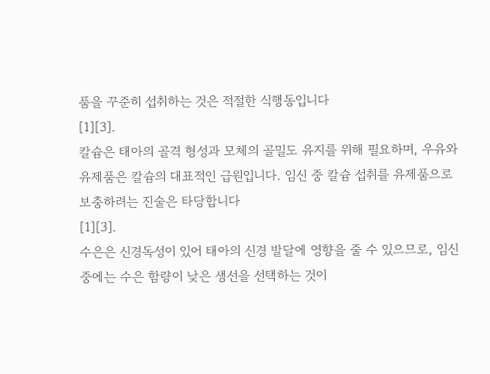품을 꾸준히 섭취하는 것은 적절한 식행동입니다
[1][3].
칼슘은 태아의 골격 형성과 모체의 골밀도 유지를 위해 필요하며, 우유와 유제품은 칼슘의 대표적인 급원입니다. 임신 중 칼슘 섭취를 유제품으로 보충하려는 진술은 타당합니다
[1][3].
수은은 신경독성이 있어 태아의 신경 발달에 영향을 줄 수 있으므로, 임신 중에는 수은 함량이 낮은 생선을 선택하는 것이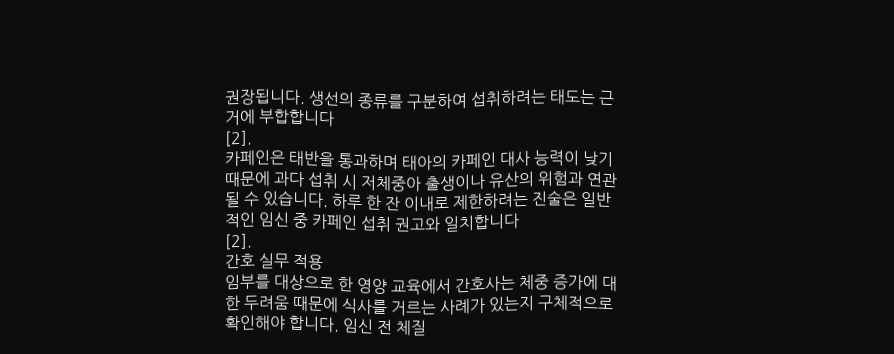권장됩니다. 생선의 종류를 구분하여 섭취하려는 태도는 근거에 부합합니다
[2].
카페인은 태반을 통과하며 태아의 카페인 대사 능력이 낮기 때문에 과다 섭취 시 저체중아 출생이나 유산의 위험과 연관될 수 있습니다. 하루 한 잔 이내로 제한하려는 진술은 일반적인 임신 중 카페인 섭취 권고와 일치합니다
[2].
간호 실무 적용
임부를 대상으로 한 영양 교육에서 간호사는 체중 증가에 대한 두려움 때문에 식사를 거르는 사례가 있는지 구체적으로 확인해야 합니다. 임신 전 체질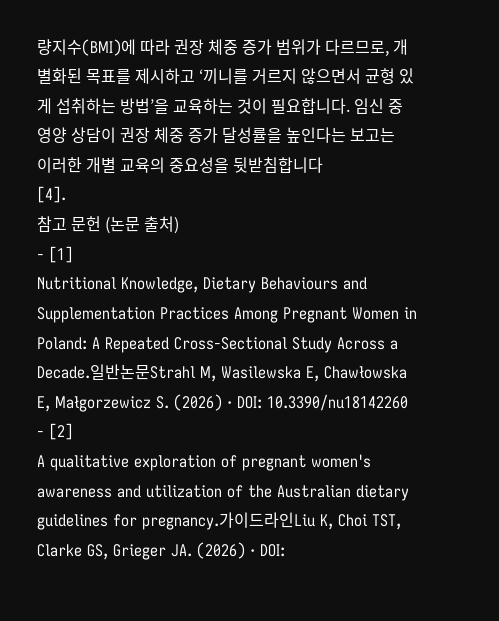량지수(BMI)에 따라 권장 체중 증가 범위가 다르므로, 개별화된 목표를 제시하고 ‘끼니를 거르지 않으면서 균형 있게 섭취하는 방법’을 교육하는 것이 필요합니다. 임신 중 영양 상담이 권장 체중 증가 달성률을 높인다는 보고는 이러한 개별 교육의 중요성을 뒷받침합니다
[4].
참고 문헌 (논문 출처)
- [1]
Nutritional Knowledge, Dietary Behaviours and Supplementation Practices Among Pregnant Women in Poland: A Repeated Cross-Sectional Study Across a Decade.일반논문Strahl M, Wasilewska E, Chawłowska E, Małgorzewicz S. (2026) · DOI: 10.3390/nu18142260
- [2]
A qualitative exploration of pregnant women's awareness and utilization of the Australian dietary guidelines for pregnancy.가이드라인Liu K, Choi TST, Clarke GS, Grieger JA. (2026) · DOI: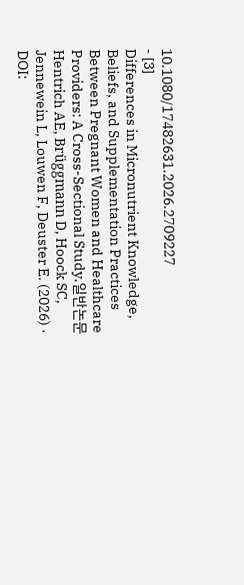10.1080/17482631.2026.2709227
- [3]
Differences in Micronutrient Knowledge, Beliefs, and Supplementation Practices Between Pregnant Women and Healthcare Providers: A Cross-Sectional Study.일반논문Hentrich AE, Brüggmann D, Hoock SC, Jennewein L, Louwen F, Deuster E. (2026) · DOI: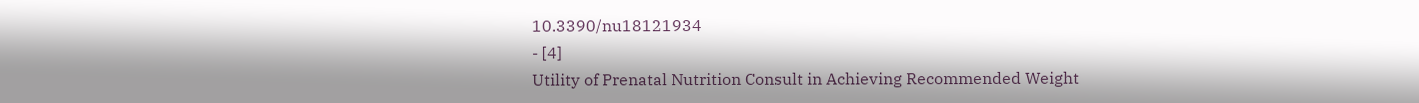10.3390/nu18121934
- [4]
Utility of Prenatal Nutrition Consult in Achieving Recommended Weight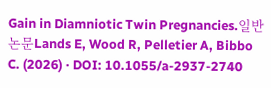Gain in Diamniotic Twin Pregnancies.일반논문Lands E, Wood R, Pelletier A, Bibbo C. (2026) · DOI: 10.1055/a-2937-2740